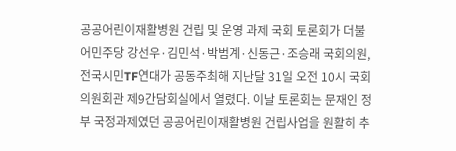공공어린이재활병원 건립 및 운영 과제 국회 토론회가 더불어민주당 강선우·김민석·박범계·신동근·조승래 국회의원, 전국시민TF연대가 공동주최해 지난달 31일 오전 10시 국회 의원회관 제9간담회실에서 열렸다. 이날 토론회는 문재인 정부 국정과제였던 공공어린이재활병원 건립사업을 원활히 추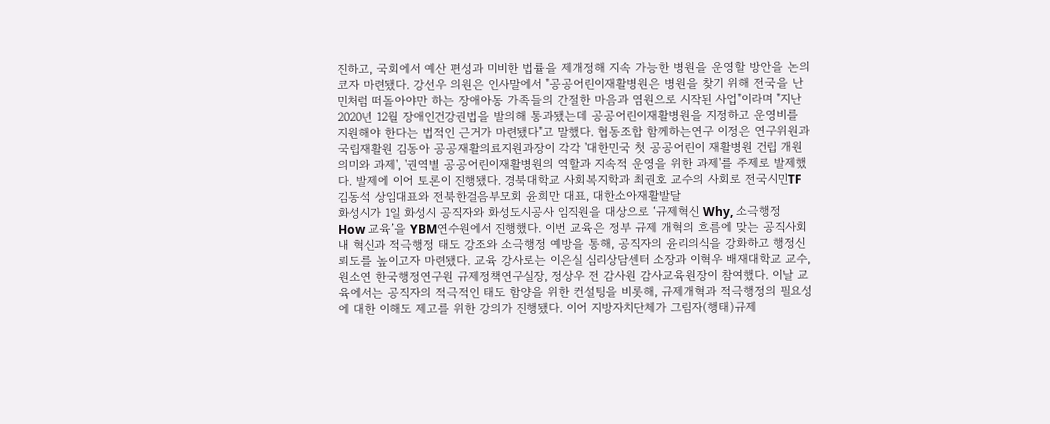진하고, 국회에서 예산 편성과 미비한 법률을 제개정해 지속 가능한 병원을 운영할 방안을 논의코자 마련됐다. 강선우 의원은 인사말에서 "공공어린이재활병원은 병원을 찾기 위해 전국을 난민처럼 떠돌아야만 하는 장애아동 가족들의 간절한 마음과 염원으로 시작된 사업"이라며 "지난 2020년 12월 장애인건강권법을 발의해 통과됐는데 공공어린이재활병원을 지정하고 운영비를 지원해야 한다는 법적인 근거가 마련됐다"고 말했다. 협동조합 함께하는연구 이정은 연구위원과 국립재활원 김동아 공공재활의료지원과장이 각각 '대한민국 첫 공공어린이 재활병원 건립 개원 의미와 과제', '권역별 공공어린이재활병원의 역할과 지속적 운영을 위한 과제'를 주제로 발제했다. 발제에 이어 토론이 진행됐다. 경북대학교 사회복지학과 최권호 교수의 사회로 전국시민TF 김동석 상임대표와 전북한걸음부모회 윤희만 대표, 대한소아재활발달
화성시가 1일 화성시 공직자와 화성도시공사 임직원을 대상으로 ‘규제혁신 Why, 소극행정 How 교육’을 YBM연수원에서 진행했다. 이번 교육은 정부 규제 개혁의 흐름에 맞는 공직사회 내 혁신과 적극행정 태도 강조와 소극행정 예방을 통해, 공직자의 윤리의식을 강화하고 행정신뢰도를 높이고자 마련됐다. 교육 강사로는 이은실 심리상담센터 소장과 이혁우 배재대학교 교수, 원소연 한국행정연구원 규제정책연구실장, 정상우 전 감사원 감사교육원장이 참여했다. 이날 교육에서는 공직자의 적극적인 태도 함양을 위한 컨설팅을 비롯해, 규제개혁과 적극행정의 필요성에 대한 이해도 제고를 위한 강의가 진행됐다. 이어 지방자치단체가 그림자(행태)규제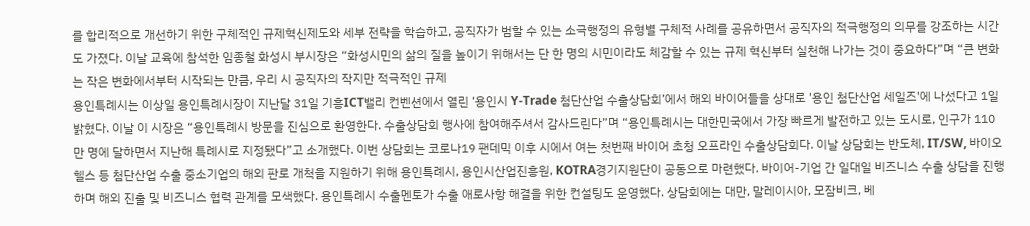를 합리적으로 개선하기 위한 구체적인 규제혁신제도와 세부 전략을 학습하고, 공직자가 범할 수 있는 소극행정의 유형별 구체적 사례를 공유하면서 공직자의 적극행정의 의무를 강조하는 시간도 가졌다. 이날 교육에 참석한 임종철 화성시 부시장은 “화성시민의 삶의 질을 높이기 위해서는 단 한 명의 시민이라도 체감할 수 있는 규제 혁신부터 실천해 나가는 것이 중요하다”며 “큰 변화는 작은 변화에서부터 시작되는 만큼, 우리 시 공직자의 작지만 적극적인 규제
용인특례시는 이상일 용인특례시장이 지난달 31일 기흥ICT밸리 컨벤션에서 열린 ‘용인시 Y-Trade 첨단산업 수출상담회’에서 해외 바이어들을 상대로 '용인 첨단산업 세일즈'에 나섰다고 1일 밝혔다. 이날 이 시장은 “용인특례시 방문을 진심으로 환영한다. 수출상담회 행사에 참여해주셔서 감사드린다”며 “용인특례시는 대한민국에서 가장 빠르게 발전하고 있는 도시로, 인구가 110만 명에 달하면서 지난해 특례시로 지정됐다”고 소개했다. 이번 상담회는 코로나19 팬데믹 이후 시에서 여는 첫번째 바이어 초청 오프라인 수출상담회다. 이날 상담회는 반도체, IT/SW, 바이오헬스 등 첨단산업 수출 중소기업의 해외 판로 개척을 지원하기 위해 용인특례시, 용인시산업진흥원, KOTRA경기지원단이 공동으로 마련했다. 바이어-기업 간 일대일 비즈니스 수출 상담을 진행하며 해외 진출 및 비즈니스 협력 관계를 모색했다. 용인특례시 수출멘토가 수출 애로사항 해결을 위한 컨설팅도 운영했다. 상담회에는 대만, 말레이시아, 모잠비크, 베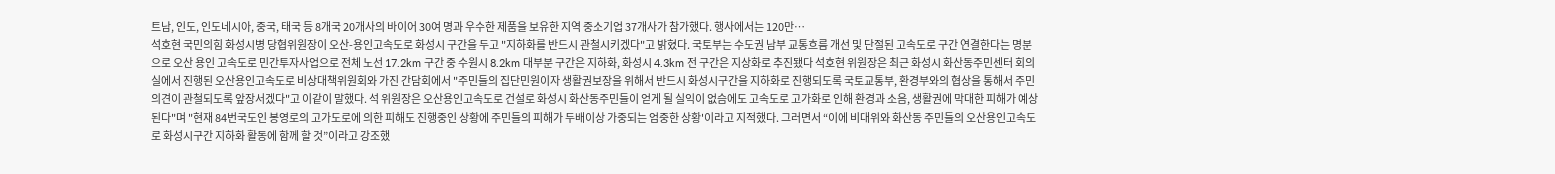트남, 인도, 인도네시아, 중국, 태국 등 8개국 20개사의 바이어 30여 명과 우수한 제품을 보유한 지역 중소기업 37개사가 참가했다. 행사에서는 120만…
석호현 국민의힘 화성시병 당협위원장이 오산-용인고속도로 화성시 구간을 두고 "지하화를 반드시 관철시키겠다"고 밝혔다. 국토부는 수도권 남부 교통흐름 개선 및 단절된 고속도로 구간 연결한다는 명분으로 오산 용인 고속도로 민간투자사업으로 전체 노선 17.2km 구간 중 수원시 8.2km 대부분 구간은 지하화, 화성시 4.3km 전 구간은 지상화로 추진됐다 석호현 위원장은 최근 화성시 화산동주민센터 회의실에서 진행된 오산용인고속도로 비상대책위원회와 가진 간담회에서 "주민들의 집단민원이자 생활권보장을 위해서 반드시 화성시구간을 지하화로 진행되도록 국토교통부, 환경부와의 협상을 통해서 주민의견이 관철되도록 앞장서겠다"고 이같이 말했다. 석 위원장은 오산용인고속도로 건설로 화성시 화산동주민들이 얻게 될 실익이 없슴에도 고속도로 고가화로 인해 환경과 소음, 생활권에 막대한 피해가 예상된다"며 "현재 84번국도인 봉영로의 고가도로에 의한 피해도 진행중인 상황에 주민들의 피해가 두배이상 가중되는 엄중한 상황'이라고 지적했다. 그러면서 “이에 비대위와 화산동 주민들의 오산용인고속도로 화성시구간 지하화 활동에 함께 할 것”이라고 강조했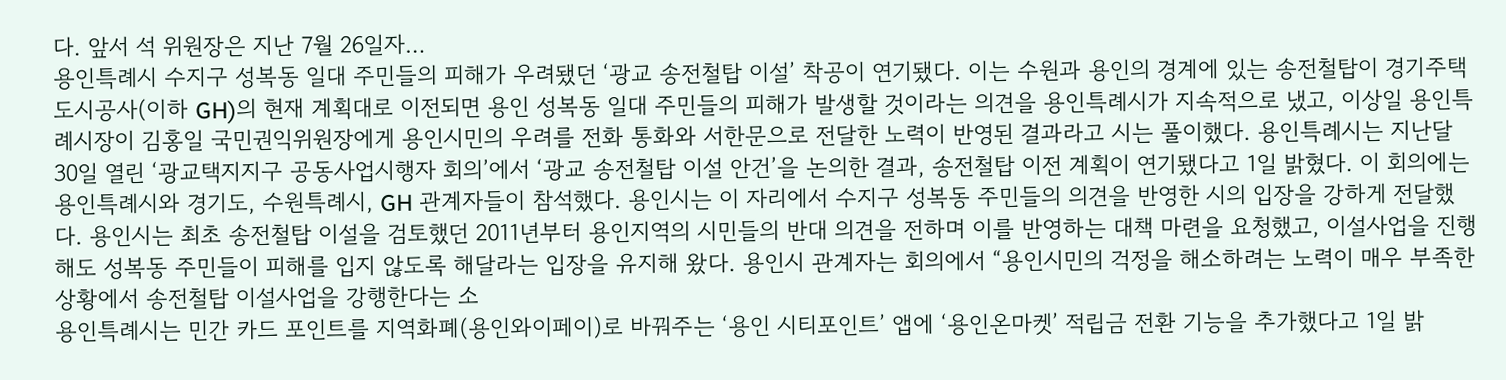다. 앞서 석 위원장은 지난 7월 26일자…
용인특례시 수지구 성복동 일대 주민들의 피해가 우려됐던 ‘광교 송전철탑 이설’ 착공이 연기됐다. 이는 수원과 용인의 경계에 있는 송전철탑이 경기주택도시공사(이하 GH)의 현재 계획대로 이전되면 용인 성복동 일대 주민들의 피해가 발생할 것이라는 의견을 용인특례시가 지속적으로 냈고, 이상일 용인특례시장이 김홍일 국민권익위원장에게 용인시민의 우려를 전화 통화와 서한문으로 전달한 노력이 반영된 결과라고 시는 풀이했다. 용인특례시는 지난달 30일 열린 ‘광교택지지구 공동사업시행자 회의’에서 ‘광교 송전철탑 이설 안건’을 논의한 결과, 송전철탑 이전 계획이 연기됐다고 1일 밝혔다. 이 회의에는 용인특례시와 경기도, 수원특례시, GH 관계자들이 참석했다. 용인시는 이 자리에서 수지구 성복동 주민들의 의견을 반영한 시의 입장을 강하게 전달했다. 용인시는 최초 송전철탑 이설을 검토했던 2011년부터 용인지역의 시민들의 반대 의견을 전하며 이를 반영하는 대책 마련을 요청했고, 이설사업을 진행해도 성복동 주민들이 피해를 입지 않도록 해달라는 입장을 유지해 왔다. 용인시 관계자는 회의에서 “용인시민의 걱정을 해소하려는 노력이 매우 부족한 상황에서 송전철탑 이설사업을 강행한다는 소
용인특례시는 민간 카드 포인트를 지역화폐(용인와이페이)로 바꿔주는 ‘용인 시티포인트’ 앱에 ‘용인온마켓’ 적립금 전환 기능을 추가했다고 1일 밝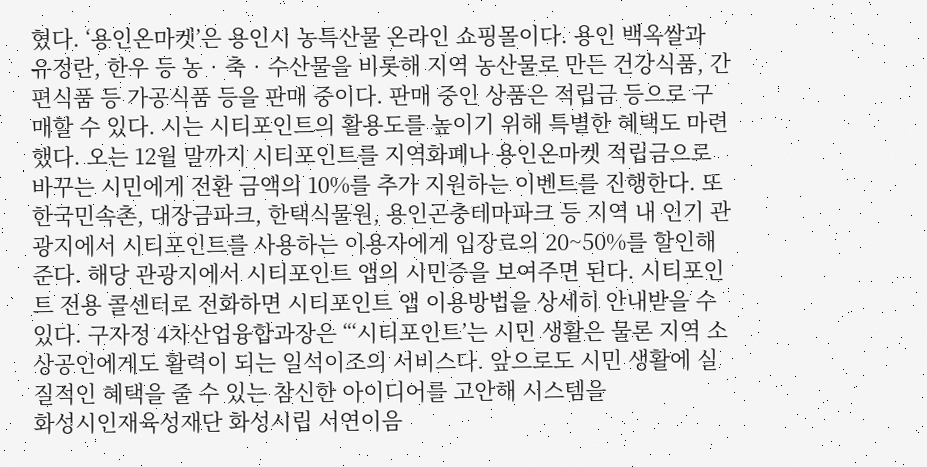혔다. ‘용인온마켓’은 용인시 농특산물 온라인 쇼핑몰이다. 용인 백옥쌀과 유정란, 한우 등 농‧축‧수산물을 비롯해 지역 농산물로 만든 건강식품, 간편식품 등 가공식품 등을 판매 중이다. 판매 중인 상품은 적립금 등으로 구매할 수 있다. 시는 시티포인트의 활용도를 높이기 위해 특별한 혜택도 마련했다. 오는 12월 말까지 시티포인트를 지역화폐나 용인온마켓 적립금으로 바꾸는 시민에게 전환 금액의 10%를 추가 지원하는 이벤트를 진행한다. 또 한국민속촌, 대장금파크, 한택식물원, 용인곤충테마파크 등 지역 내 인기 관광지에서 시티포인트를 사용하는 이용자에게 입장료의 20~50%를 할인해준다. 해당 관광지에서 시티포인트 앱의 시민증을 보여주면 된다. 시티포인트 전용 콜센터로 전화하면 시티포인트 앱 이용방법을 상세히 안내받을 수 있다. 구자정 4차산업융합과장은 “‘시티포인트’는 시민 생활은 물론 지역 소상공인에게도 활력이 되는 일석이조의 서비스다. 앞으로도 시민 생활에 실질적인 혜택을 줄 수 있는 참신한 아이디어를 고안해 시스템을
화성시인재육성재단 화성시립 서연이음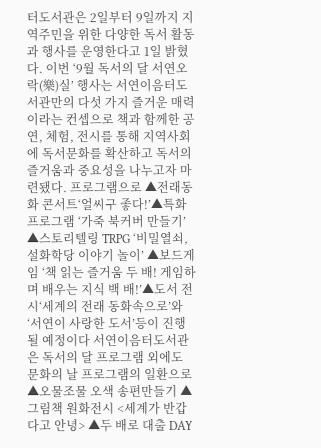터도서관은 2일부터 9일까지 지역주민을 위한 다양한 독서 활동과 행사를 운영한다고 1일 밝혔다. 이번 ‘9월 독서의 달 서연오락(樂)실’ 행사는 서연이음터도서관만의 다섯 가지 즐거운 매력이라는 컨셉으로 책과 함께한 공연, 체험, 전시를 통해 지역사회에 독서문화를 확산하고 독서의 즐거움과 중요성을 나누고자 마련됐다. 프로그램으로 ▲전래동화 콘서트‘얼씨구 좋다!’▲특화프로그램 ‘가죽 북커버 만들기’ ▲스토리텔링 TRPG ‘비밀열쇠, 설화학당 이야기 놀이’ ▲보드게임 ‘책 읽는 즐거움 두 배! 게임하며 배우는 지식 백 배!’▲도서 전시‘세계의 전래 동화속으로’와‘서연이 사랑한 도서’등이 진행될 예정이다 서연이음터도서관은 독서의 달 프로그램 외에도 문화의 날 프로그램의 일환으로 ▲오물조물 오색 송편만들기 ▲그림책 원화전시 <세계가 반갑다고 안녕> ▲두 배로 대출 DAY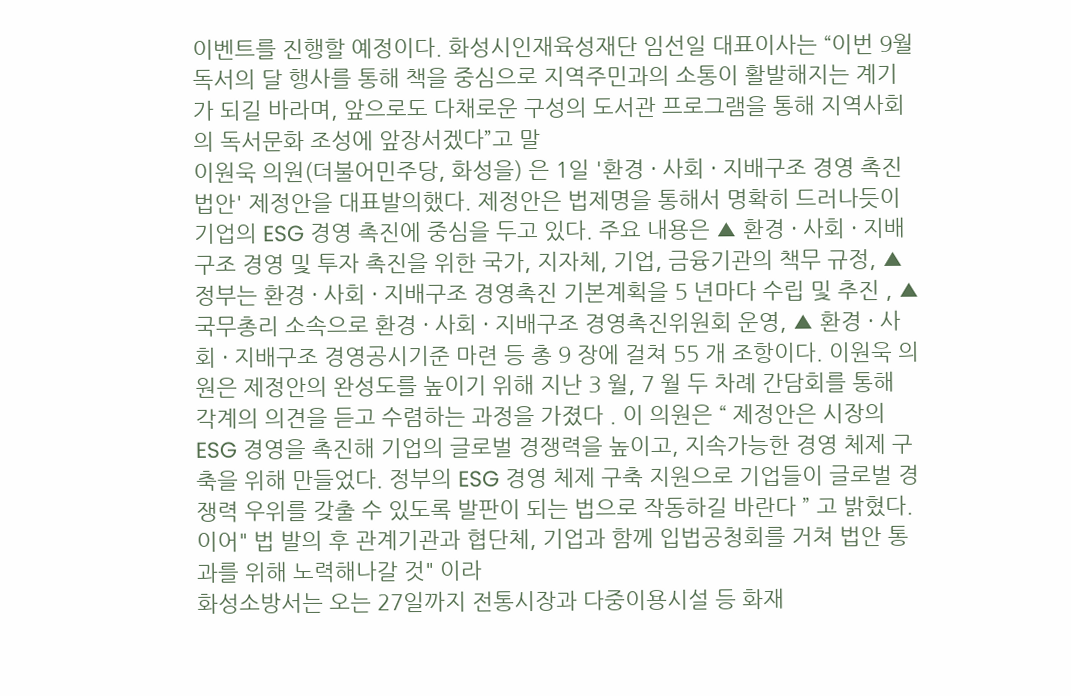이벤트를 진행할 예정이다. 화성시인재육성재단 임선일 대표이사는 “이번 9월 독서의 달 행사를 통해 책을 중심으로 지역주민과의 소통이 활발해지는 계기가 되길 바라며, 앞으로도 다채로운 구성의 도서관 프로그램을 통해 지역사회의 독서문화 조성에 앞장서겠다”고 말
이원욱 의원(더불어민주당, 화성을) 은 1일 '환경 · 사회 · 지배구조 경영 촉진법안' 제정안을 대표발의했다. 제정안은 법제명을 통해서 명확히 드러나듯이 기업의 ESG 경영 촉진에 중심을 두고 있다. 주요 내용은 ▲ 환경 · 사회 · 지배구조 경영 및 투자 촉진을 위한 국가, 지자체, 기업, 금융기관의 책무 규정, ▲ 정부는 환경 · 사회 · 지배구조 경영촉진 기본계획을 5 년마다 수립 및 추진 , ▲ 국무총리 소속으로 환경 · 사회 · 지배구조 경영촉진위원회 운영, ▲ 환경 · 사회 · 지배구조 경영공시기준 마련 등 총 9 장에 걸쳐 55 개 조항이다. 이원욱 의원은 제정안의 완성도를 높이기 위해 지난 3 월, 7 월 두 차례 간담회를 통해 각계의 의견을 듣고 수렴하는 과정을 가졌다 . 이 의원은 “ 제정안은 시장의 ESG 경영을 촉진해 기업의 글로벌 경쟁력을 높이고, 지속가능한 경영 체제 구축을 위해 만들었다. 정부의 ESG 경영 체제 구축 지원으로 기업들이 글로벌 경쟁력 우위를 갖출 수 있도록 발판이 되는 법으로 작동하길 바란다 ” 고 밝혔다. 이어" 법 발의 후 관계기관과 협단체, 기업과 함께 입법공청회를 거쳐 법안 통과를 위해 노력해나갈 것" 이라
화성소방서는 오는 27일까지 전통시장과 다중이용시설 등 화재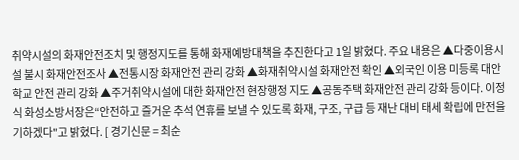취약시설의 화재안전조치 및 행정지도를 통해 화재예방대책을 추진한다고 1일 밝혔다. 주요 내용은 ▲다중이용시설 불시 화재안전조사 ▲전통시장 화재안전 관리 강화 ▲화재취약시설 화재안전 확인 ▲외국인 이용 미등록 대안학교 안전 관리 강화 ▲주거취약시설에 대한 화재안전 현장행정 지도 ▲공동주택 화재안전 관리 강화 등이다. 이정식 화성소방서장은“안전하고 즐거운 추석 연휴를 보낼 수 있도록 화재, 구조, 구급 등 재난 대비 태세 확립에 만전을 기하겠다"고 밝혔다. [ 경기신문 = 최순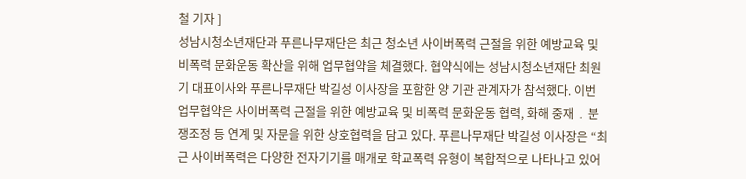철 기자 ]
성남시청소년재단과 푸른나무재단은 최근 청소년 사이버폭력 근절을 위한 예방교육 및 비폭력 문화운동 확산을 위해 업무협약을 체결했다. 협약식에는 성남시청소년재단 최원기 대표이사와 푸른나무재단 박길성 이사장을 포함한 양 기관 관계자가 참석했다. 이번 업무협약은 사이버폭력 근절을 위한 예방교육 및 비폭력 문화운동 협력, 화해 중재 ․ 분쟁조정 등 연계 및 자문을 위한 상호협력을 담고 있다. 푸른나무재단 박길성 이사장은 “최근 사이버폭력은 다양한 전자기기를 매개로 학교폭력 유형이 복합적으로 나타나고 있어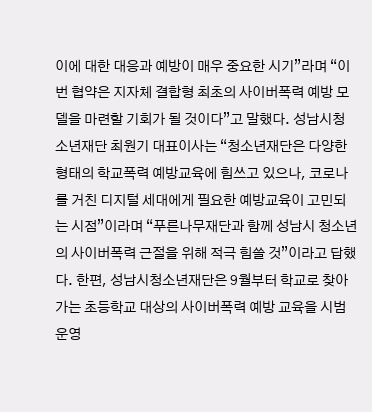이에 대한 대응과 예방이 매우 중요한 시기”라며 “이번 협약은 지자체 결합형 최초의 사이버폭력 예방 모델을 마련할 기회가 될 것이다”고 말했다. 성남시청소년재단 최원기 대표이사는 “청소년재단은 다양한 형태의 학교폭력 예방교육에 힘쓰고 있으나, 코로나를 거친 디지털 세대에게 필요한 예방교육이 고민되는 시점”이라며 “푸른나무재단과 함께 성남시 청소년의 사이버폭력 근절을 위해 적극 힘쓸 것”이라고 답했다. 한편, 성남시청소년재단은 9월부터 학교로 찾아가는 초등학교 대상의 사이버폭력 예방 교육을 시범운영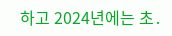하고 2024년에는 초․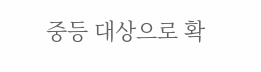중등 대상으로 확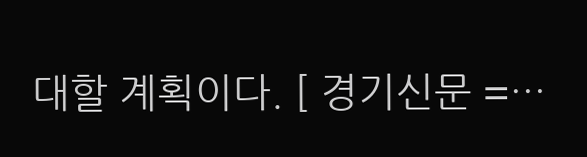대할 계획이다. [ 경기신문 =…